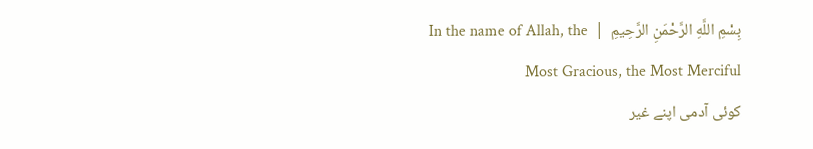بِسْمِ اللَّهِ الرَّحْمَنِ الرَّحِيمِ  |  In the name of Allah, the Most Gracious, the Most Merciful
کوئی آدمی اپنے غیر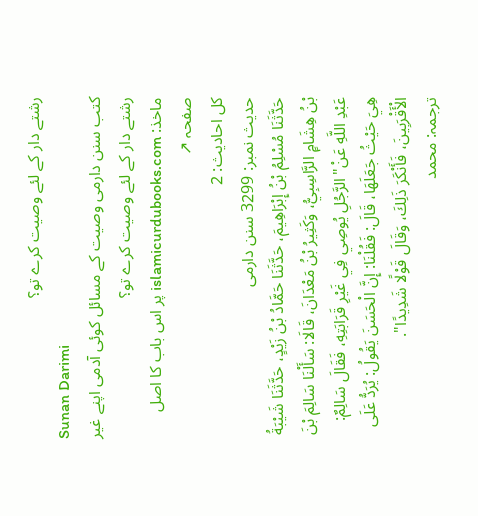رشتے دار کے لئے وصیت کرے تو؟
Sunan Darimi
کتب سنن دارمی وصیت کے مسائل کوئی آدمی اپنے غیر رشتے دار کے لئے وصیت کرے تو؟
ماخذ: islamicurdubooks.com پر اس باب کا اصل صفحہ ↗
کل احادیث: 2
حدیث نمبر: 3299 سنن دارمی
حَدَّثَنَا مُسْلِمُ بْنُ إِبْرَاهِيمَ، حَدَّثَنَا حَمَّادُ بْنُ زَيْدٍ، حَدَّثَنَا شَيْبَةُ بْنُ هِشَامٍ الرَّاسِبِيُّ، وَكَثِيرُ بْنُ مَعْدَانَ، قَالَا: سَأَلْنَا سَالِمَ بْنَ عَبْدِ اللَّهِ عَنْ"الرَّجُلِ يُوصِي فِي غَيْرِ قَرَابَتِهِ، فَقَالَ سَالِمٌ: هِيَ حَيْثُ جَعَلَهَا، قَالَ: فَقُلْنَا: إِنَّ الْحَسَنَ يَقُولُ: يُرَدُّ عَلَى الْأَقْرَبِينَ، فَأَنْكَرَ ذَلِكَ، وَقَالَ قَوْلًا شَدِيدًا".
ترجمہ: محمد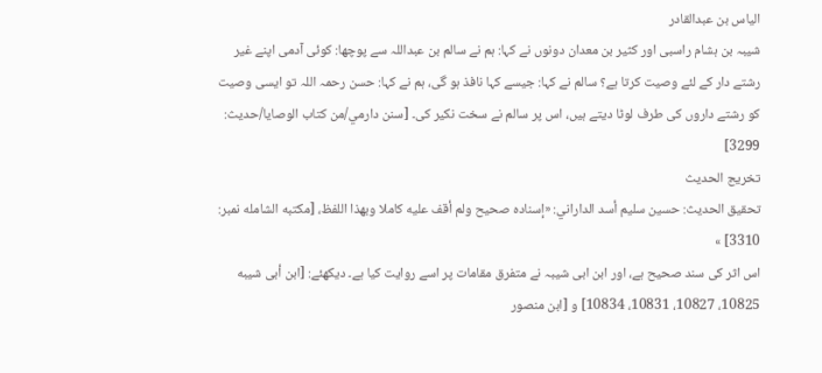الیاس بن عبدالقادر
شیبہ بن ہشام راسبی اور کثیر بن معدان دونوں نے کہا: ہم نے سالم بن عبداللہ سے پوچھا: کوئی آدمی اپنے غیر رشتے دار کے لئے وصیت کرتا ہے؟ سالم نے کہا: جیسے کہا نافذ ہو گی، ہم نے کہا: حسن رحمہ اللہ تو ایسی وصیت کو رشتے داروں کی طرف لوٹا دیتے ہیں، اس پر سالم نے سخت نکیر کی۔ [سنن دارمي/من كتاب الوصايا/حدیث: 3299]
تخریج الحدیث
تحقيق الحديث: حسين سليم أسد الداراني: «إسناده صحيح ولم أقف عليه كاملا وبهذا اللفظ، [مكتبه الشامله نمبر: 3310] »
اس اثر کی سند صحیح ہے، اور ابن ابی شیبہ نے متفرق مقامات پر اسے روایت کیا ہے۔ دیکھئے: [ابن أبى شيبه 10825، 10827، 10831، 10834] و [ابن منصور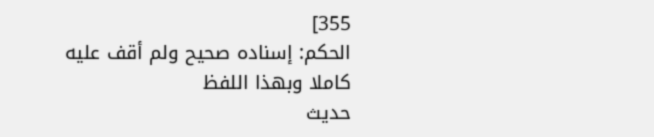355]
الحكم: إسناده صحيح ولم أقف عليه كاملا وبهذا اللفظ
حدیث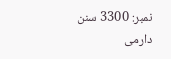نمبر: 3300 سنن دارمی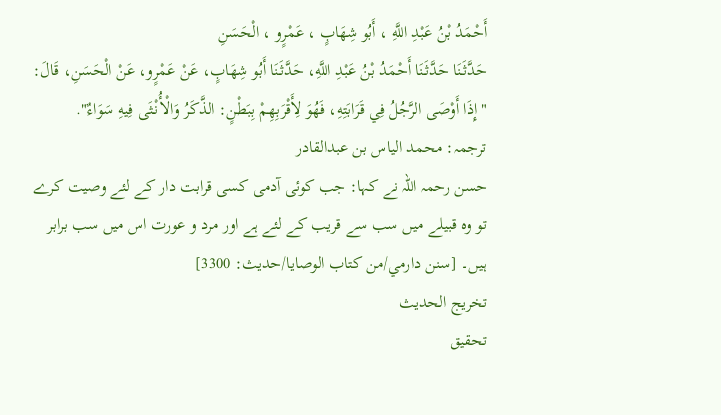أَحْمَدُ بْنُ عَبْدِ اللَّهِ ، أَبُو شِهَابٍ ، عَمْرٍو ، الْحَسَنِ
حَدَّثَنَا حَدَّثَنَا أَحْمَدُ بْنُ عَبْدِ اللَّهِ، حَدَّثَنَا أَبُو شِهَابٍ، عَنْ عَمْرٍو، عَنْ الْحَسَنِ، قَالَ: "إِذَا أَوْصَى الرَّجُلُ فِي قَرَابَتِهِ، فَهُوَ لِأَقْرَبِهِمْ بِبَطْنٍ: الذَّكَرُ وَالْأُنْثَى فِيهِ سَوَاءٌ".
ترجمہ: محمد الیاس بن عبدالقادر
حسن رحمہ اللہ نے کہا: جب کوئی آدمی کسی قرابت دار کے لئے وصیت کرے تو وہ قبیلے میں سب سے قریب کے لئے ہے اور مرد و عورت اس میں سب برابر ہیں۔ [سنن دارمي/من كتاب الوصايا/حدیث: 3300]
تخریج الحدیث
تحقيق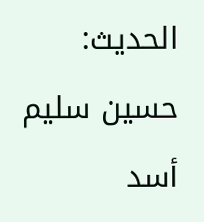الحديث: حسين سليم أسد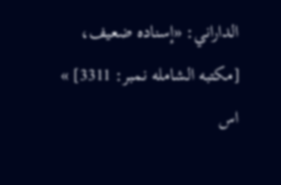الداراني: «إسناده ضعيف، [مكتبه الشامله نمبر: 3311] »
اس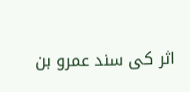اثر کی سند عمرو بن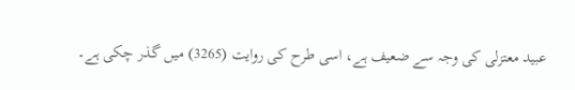عبید معتزلی کی وجہ سے ضعیف ہے، اسی طرح کی روایت (3265) میں گذر چکی ہے۔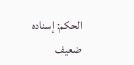الحكم: إسناده ضعيف